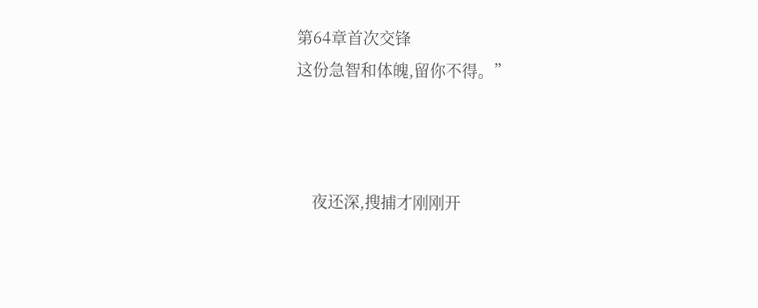第64章首次交锋
这份急智和体魄,留你不得。”



    夜还深,搜捕才刚刚开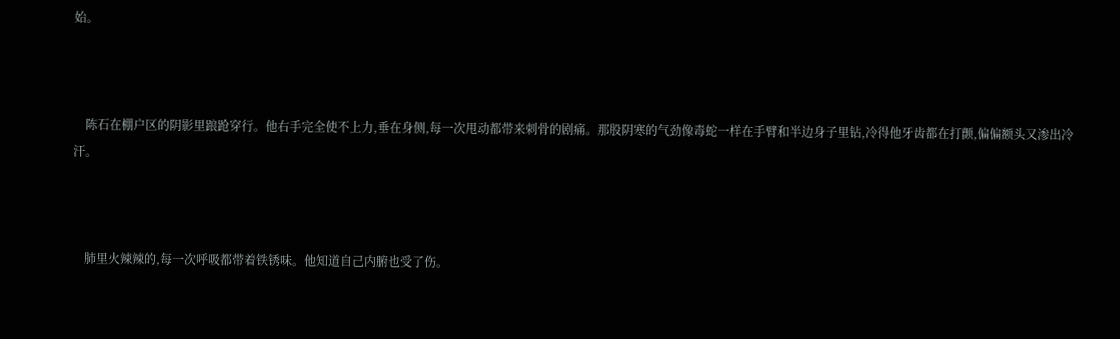始。



    陈石在棚户区的阴影里踉跄穿行。他右手完全使不上力,垂在身侧,每一次甩动都带来刺骨的剧痛。那股阴寒的气劲像毒蛇一样在手臂和半边身子里钻,冷得他牙齿都在打颤,偏偏额头又渗出冷汗。



    肺里火辣辣的,每一次呼吸都带着铁锈味。他知道自己内腑也受了伤。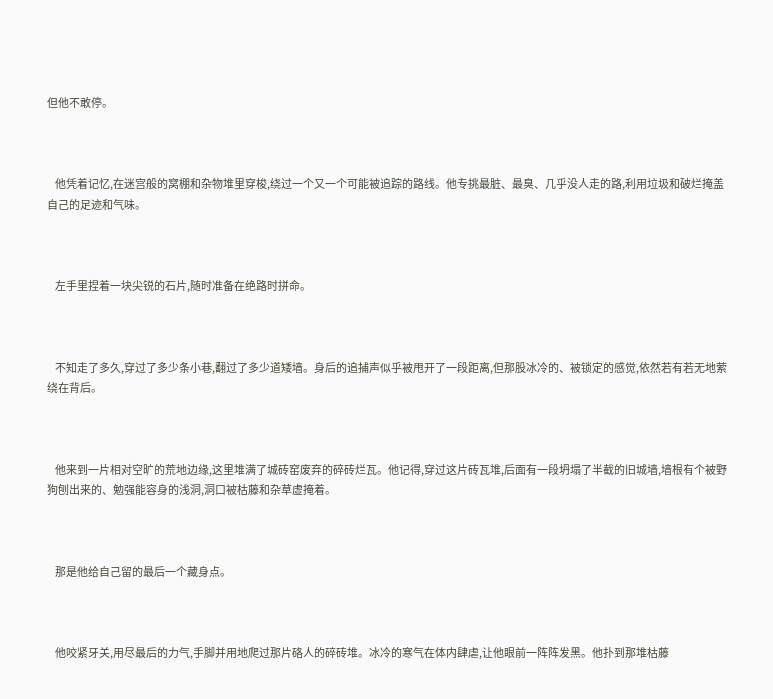但他不敢停。



    他凭着记忆,在迷宫般的窝棚和杂物堆里穿梭,绕过一个又一个可能被追踪的路线。他专挑最脏、最臭、几乎没人走的路,利用垃圾和破烂掩盖自己的足迹和气味。



    左手里捏着一块尖锐的石片,随时准备在绝路时拼命。



    不知走了多久,穿过了多少条小巷,翻过了多少道矮墙。身后的追捕声似乎被甩开了一段距离,但那股冰冷的、被锁定的感觉,依然若有若无地萦绕在背后。



    他来到一片相对空旷的荒地边缘,这里堆满了城砖窑废弃的碎砖烂瓦。他记得,穿过这片砖瓦堆,后面有一段坍塌了半截的旧城墙,墙根有个被野狗刨出来的、勉强能容身的浅洞,洞口被枯藤和杂草虚掩着。



    那是他给自己留的最后一个藏身点。



    他咬紧牙关,用尽最后的力气,手脚并用地爬过那片硌人的碎砖堆。冰冷的寒气在体内肆虐,让他眼前一阵阵发黑。他扑到那堆枯藤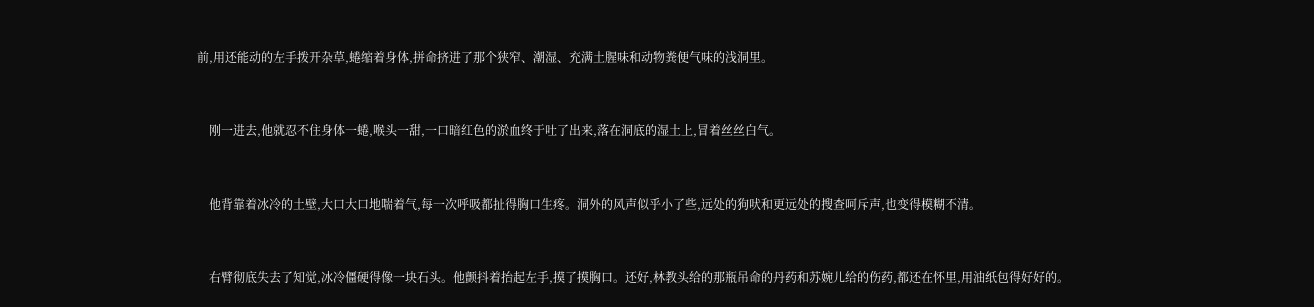前,用还能动的左手拨开杂草,蜷缩着身体,拼命挤进了那个狭窄、潮湿、充满土腥味和动物粪便气味的浅洞里。



    刚一进去,他就忍不住身体一蜷,喉头一甜,一口暗红色的淤血终于吐了出来,落在洞底的湿土上,冒着丝丝白气。



    他背靠着冰冷的土壁,大口大口地喘着气,每一次呼吸都扯得胸口生疼。洞外的风声似乎小了些,远处的狗吠和更远处的搜查呵斥声,也变得模糊不清。



    右臂彻底失去了知觉,冰冷僵硬得像一块石头。他颤抖着抬起左手,摸了摸胸口。还好,林教头给的那瓶吊命的丹药和苏婉儿给的伤药,都还在怀里,用油纸包得好好的。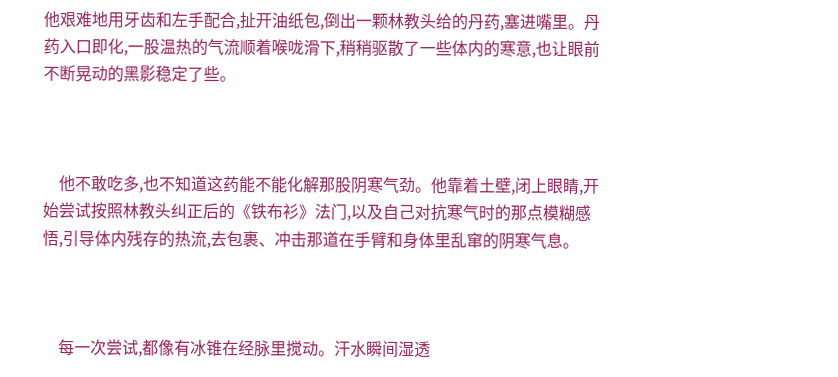他艰难地用牙齿和左手配合,扯开油纸包,倒出一颗林教头给的丹药,塞进嘴里。丹药入口即化,一股温热的气流顺着喉咙滑下,稍稍驱散了一些体内的寒意,也让眼前不断晃动的黑影稳定了些。



    他不敢吃多,也不知道这药能不能化解那股阴寒气劲。他靠着土壁,闭上眼睛,开始尝试按照林教头纠正后的《铁布衫》法门,以及自己对抗寒气时的那点模糊感悟,引导体内残存的热流,去包裹、冲击那道在手臂和身体里乱窜的阴寒气息。



    每一次尝试,都像有冰锥在经脉里搅动。汗水瞬间湿透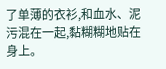了单薄的衣衫,和血水、泥污混在一起,黏糊糊地贴在身上。